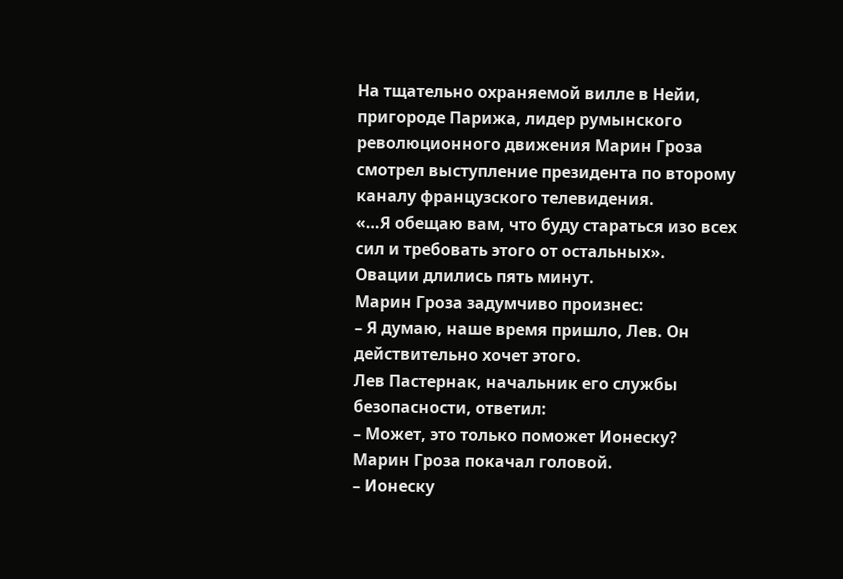На тщательно охраняемой вилле в Нейи, пригороде Парижа, лидер румынского революционного движения Марин Гроза смотрел выступление президента по второму каналу французского телевидения.
«…Я обещаю вам, что буду стараться изо всех сил и требовать этого от остальных».
Овации длились пять минут.
Марин Гроза задумчиво произнес:
– Я думаю, наше время пришло, Лев. Он действительно хочет этого.
Лев Пастернак, начальник его службы безопасности, ответил:
– Может, это только поможет Ионеску?
Марин Гроза покачал головой.
– Ионеску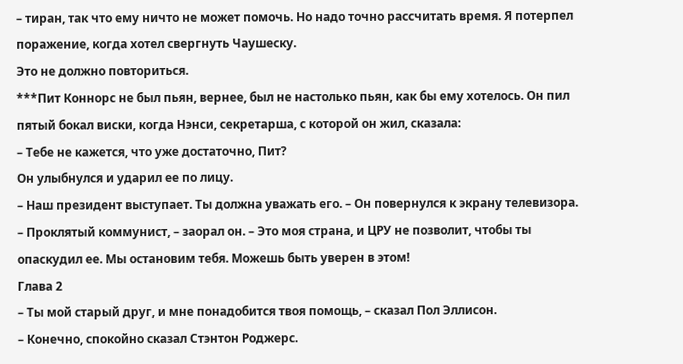– тиран, так что ему ничто не может помочь. Но надо точно рассчитать время. Я потерпел поражение, когда хотел свергнуть Чаушеску.
Это не должно повториться.
***Пит Коннорс не был пьян, вернее, был не настолько пьян, как бы ему хотелось. Он пил пятый бокал виски, когда Нэнси, секретарша, с которой он жил, сказала:
– Тебе не кажется, что уже достаточно, Пит?
Он улыбнулся и ударил ее по лицу.
– Наш президент выступает. Ты должна уважать его. – Он повернулся к экрану телевизора. – Проклятый коммунист, – заорал он. – Это моя страна, и ЦРУ не позволит, чтобы ты опаскудил ее. Мы остановим тебя. Можешь быть уверен в этом!
Глава 2
– Ты мой старый друг, и мне понадобится твоя помощь, – сказал Пол Эллисон.
– Конечно, спокойно сказал Стэнтон Роджерс.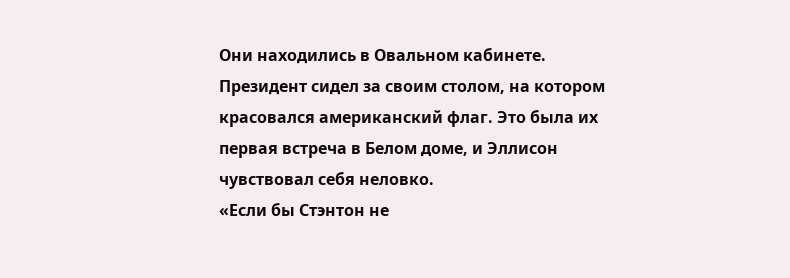Они находились в Овальном кабинете. Президент сидел за своим столом, на котором красовался американский флаг. Это была их первая встреча в Белом доме, и Эллисон чувствовал себя неловко.
«Если бы Стэнтон не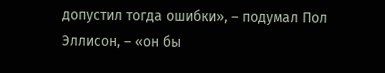допустил тогда ошибки», – подумал Пол Эллисон, – «он бы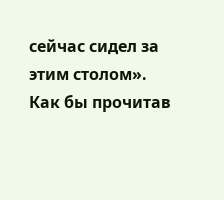сейчас сидел за этим столом».
Как бы прочитав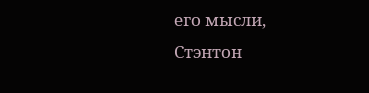его мысли, Стэнтон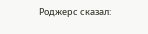Роджерс сказал: